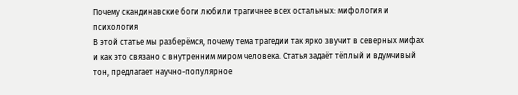Почему скандинавские боги любили трагичнее всех остальных: мифология и психология
В этой статье мы разберёмся, почему тема трагедии так ярко звучит в северных мифах и как это связано с внутренним миром человека. Статья задаёт тёплый и вдумчивый тон, предлагает научно-популярное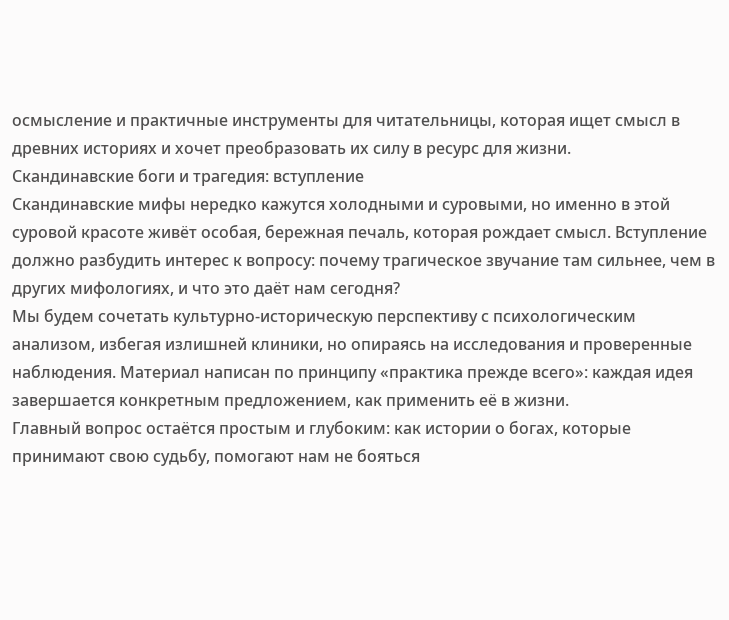осмысление и практичные инструменты для читательницы, которая ищет смысл в древних историях и хочет преобразовать их силу в ресурс для жизни.
Скандинавские боги и трагедия: вступление
Скандинавские мифы нередко кажутся холодными и суровыми, но именно в этой суровой красоте живёт особая, бережная печаль, которая рождает смысл. Вступление должно разбудить интерес к вопросу: почему трагическое звучание там сильнее, чем в других мифологиях, и что это даёт нам сегодня?
Мы будем сочетать культурно-историческую перспективу с психологическим анализом, избегая излишней клиники, но опираясь на исследования и проверенные наблюдения. Материал написан по принципу «практика прежде всего»: каждая идея завершается конкретным предложением, как применить её в жизни.
Главный вопрос остаётся простым и глубоким: как истории о богах, которые принимают свою судьбу, помогают нам не бояться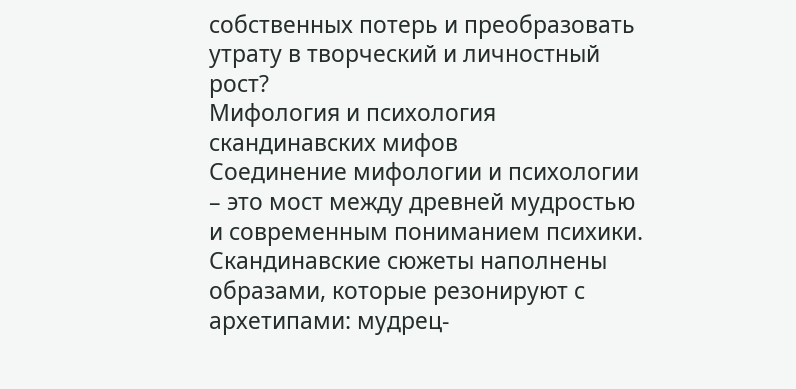собственных потерь и преобразовать утрату в творческий и личностный рост?
Мифология и психология скандинавских мифов
Соединение мифологии и психологии – это мост между древней мудростью и современным пониманием психики. Скандинавские сюжеты наполнены образами, которые резонируют с архетипами: мудрец-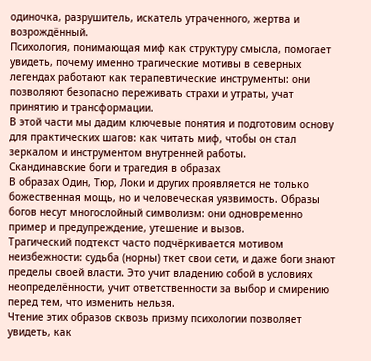одиночка, разрушитель, искатель утраченногo, жертва и возрождённый.
Психология, понимающая миф как структуру смысла, помогает увидеть, почему именно трагические мотивы в северных легендах работают как терапевтические инструменты: они позволяют безопасно переживать страхи и утраты, учат принятию и трансформации.
В этой части мы дадим ключевые понятия и подготовим основу для практических шагов: как читать миф, чтобы он стал зеркалом и инструментом внутренней работы.
Скандинавские боги и трагедия в образах
В образах Один, Тюр, Локи и других проявляется не только божественная мощь, но и человеческая уязвимость. Образы богов несут многослойный символизм: они одновременно пример и предупреждение, утешение и вызов.
Трагический подтекст часто подчёркивается мотивом неизбежности: судьба (норны) ткет свои сети, и даже боги знают пределы своей власти. Это учит владению собой в условиях неопределённости, учит ответственности за выбор и смирению перед тем, что изменить нельзя.
Чтение этих образов сквозь призму психологии позволяет увидеть, как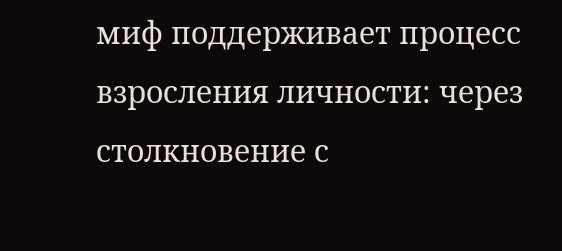миф поддерживает процесс взросления личности: через столкновение с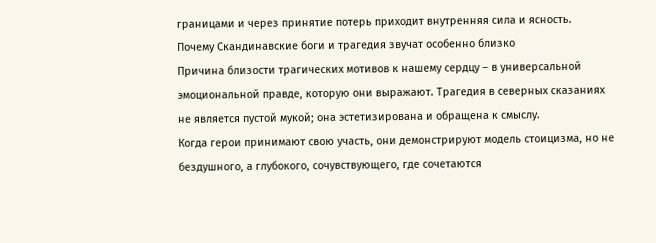границами и через принятие потерь приходит внутренняя сила и ясность.
Почему Скандинавские боги и трагедия звучат особенно близко
Причина близости трагических мотивов к нашему сердцу – в универсальной эмоциональной правде, которую они выражают. Трагедия в северных сказаниях не является пустой мукой; она эстетизирована и обращена к смыслу.
Когда герои принимают свою участь, они демонстрируют модель стоицизма, но не бездушного, а глубокого, сочувствующего, где сочетаются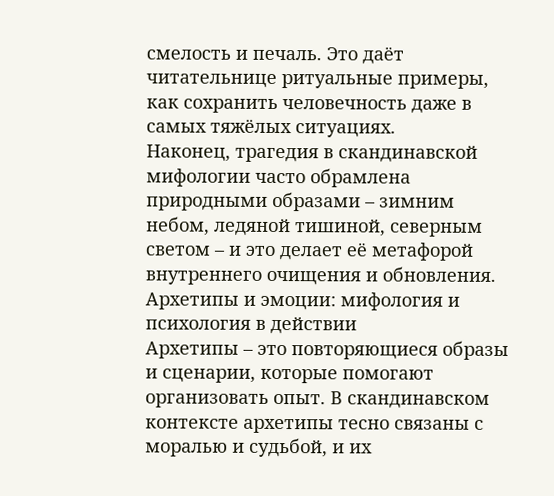смелость и печаль. Это даёт читательнице ритуальные примеры, как сохранить человечность даже в самых тяжёлых ситуациях.
Наконец, трагедия в скандинавской мифологии часто обрамлена природными образами – зимним небом, ледяной тишиной, северным светом – и это делает её метафорой внутреннего очищения и обновления.
Архетипы и эмоции: мифология и психология в действии
Архетипы – это повторяющиеся образы и сценарии, которые помогают организовать опыт. В скандинавском контексте архетипы тесно связаны с моралью и судьбой, и их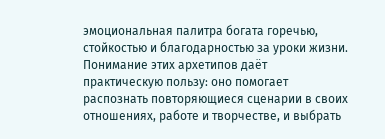эмоциональная палитра богата горечью, стойкостью и благодарностью за уроки жизни.
Понимание этих архетипов даёт практическую пользу: оно помогает распознать повторяющиеся сценарии в своих отношениях, работе и творчестве, и выбрать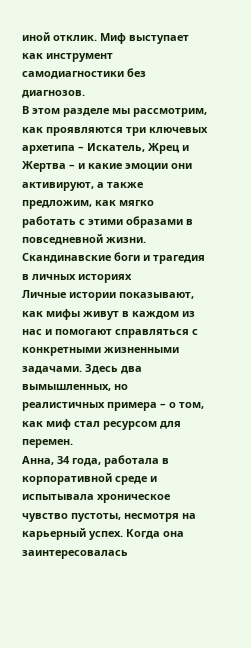иной отклик. Миф выступает как инструмент самодиагностики без диагнозов.
В этом разделе мы рассмотрим, как проявляются три ключевых архетипа – Искатель, Жрец и Жертва – и какие эмоции они активируют, а также предложим, как мягко работать с этими образами в повседневной жизни.
Скандинавские боги и трагедия в личных историях
Личные истории показывают, как мифы живут в каждом из нас и помогают справляться с конкретными жизненными задачами. Здесь два вымышленных, но реалистичных примера – о том, как миф стал ресурсом для перемен.
Анна, 34 года, работала в корпоративной среде и испытывала хроническое чувство пустоты, несмотря на карьерный успех. Когда она заинтересовалась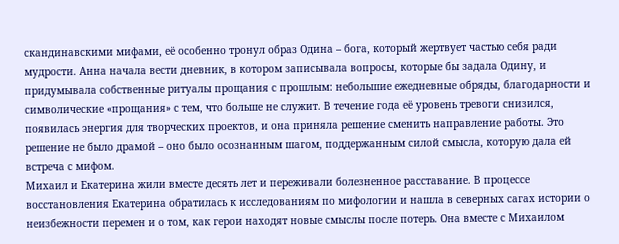скандинавскими мифами, её особенно тронул образ Одинa – бога, который жертвует частью себя ради мудрости. Анна начала вести дневник, в котором записывала вопросы, которые бы задала Одину, и придумывала собственные ритуалы прощания с прошлым: небольшие ежедневные обряды, благодарности и символические «прощания» с тем, что больше не служит. В течение года её уровень тревоги снизился, появилась энергия для творческих проектов, и она приняла решение сменить направление работы. Это решение не было драмой – оно было осознанным шагом, поддержанным силой смысла, которую дала ей встреча с мифом.
Михаил и Екатерина жили вместе десять лет и переживали болезненное расставание. В процессе восстановления Екатерина обратилась к исследованиям по мифологии и нашла в северных сагах истории о неизбежности перемен и о том, как герои находят новые смыслы после потерь. Она вместе с Михаилом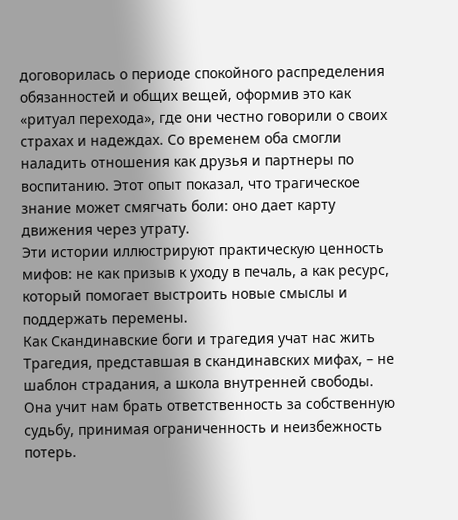договорилась о периоде спокойного распределения обязанностей и общих вещей, оформив это как «ритуал перехода», где они честно говорили о своих страхах и надеждах. Со временем оба смогли наладить отношения как друзья и партнеры по воспитанию. Этот опыт показал, что трагическое знание может смягчать боли: оно дает карту движения через утрату.
Эти истории иллюстрируют практическую ценность мифов: не как призыв к уходу в печаль, а как ресурс, который помогает выстроить новые смыслы и поддержать перемены.
Как Скандинавские боги и трагедия учат нас жить
Трагедия, представшая в скандинавских мифах, – не шаблон страдания, а школа внутренней свободы. Она учит нам брать ответственность за собственную судьбу, принимая ограниченность и неизбежность потерь.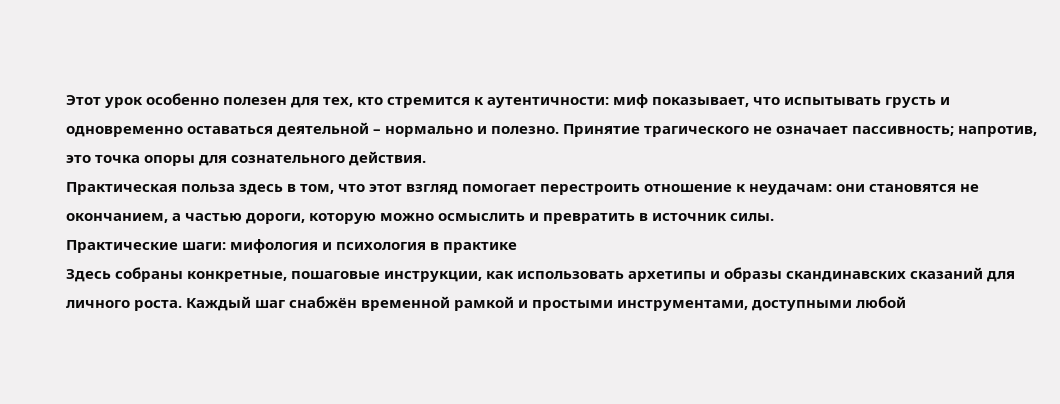Этот урок особенно полезен для тех, кто стремится к аутентичности: миф показывает, что испытывать грусть и одновременно оставаться деятельной – нормально и полезно. Принятие трагического не означает пассивность; напротив, это точка опоры для сознательного действия.
Практическая польза здесь в том, что этот взгляд помогает перестроить отношение к неудачам: они становятся не окончанием, а частью дороги, которую можно осмыслить и превратить в источник силы.
Практические шаги: мифология и психология в практике
Здесь собраны конкретные, пошаговые инструкции, как использовать архетипы и образы скандинавских сказаний для личного роста. Каждый шаг снабжён временной рамкой и простыми инструментами, доступными любой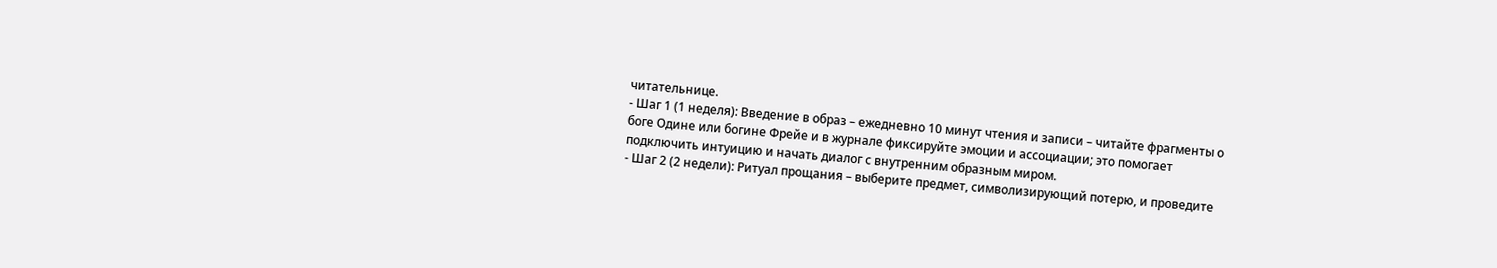читательнице.
- Шаг 1 (1 неделя): Введение в образ – ежедневно 10 минут чтения и записи – читайте фрагменты о боге Одине или богине Фрейе и в журнале фиксируйте эмоции и ассоциации; это помогает подключить интуицию и начать диалог с внутренним образным миром.
- Шаг 2 (2 недели): Ритуал прощания – выберите предмет, символизирующий потерю, и проведите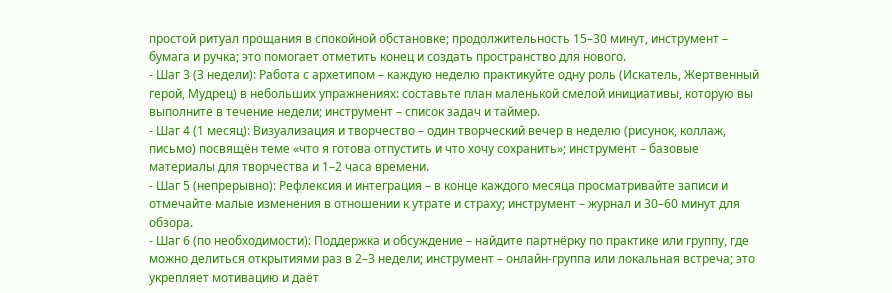простой ритуал прощания в спокойной обстановке; продолжительность 15–30 минут, инструмент – бумага и ручка; это помогает отметить конец и создать пространство для нового.
- Шаг 3 (3 недели): Работа с архетипом – каждую неделю практикуйте одну роль (Искатель, Жертвенный герой, Мудрец) в небольших упражнениях: составьте план маленькой смелой инициативы, которую вы выполните в течение недели; инструмент – список задач и таймер.
- Шаг 4 (1 месяц): Визуализация и творчество – один творческий вечер в неделю (рисунок, коллаж, письмо) посвящён теме «что я готова отпустить и что хочу сохранить»; инструмент – базовые материалы для творчества и 1–2 часа времени.
- Шаг 5 (непрерывно): Рефлексия и интеграция – в конце каждого месяца просматривайте записи и отмечайте малые изменения в отношении к утрате и страху; инструмент – журнал и 30–60 минут для обзора.
- Шаг 6 (по необходимости): Поддержка и обсуждение – найдите партнёрку по практике или группу, где можно делиться открытиями раз в 2–3 недели; инструмент – онлайн-группа или локальная встреча; это укрепляет мотивацию и даёт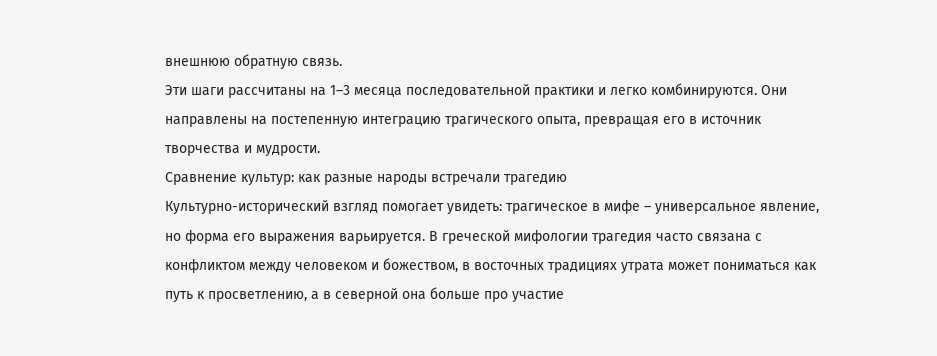внешнюю обратную связь.
Эти шаги рассчитаны на 1–3 месяца последовательной практики и легко комбинируются. Они направлены на постепенную интеграцию трагического опыта, превращая его в источник творчества и мудрости.
Сравнение культур: как разные народы встречали трагедию
Культурно-исторический взгляд помогает увидеть: трагическое в мифе – универсальное явление, но форма его выражения варьируется. В греческой мифологии трагедия часто связана с конфликтом между человеком и божеством, в восточных традициях утрата может пониматься как путь к просветлению, а в северной она больше про участие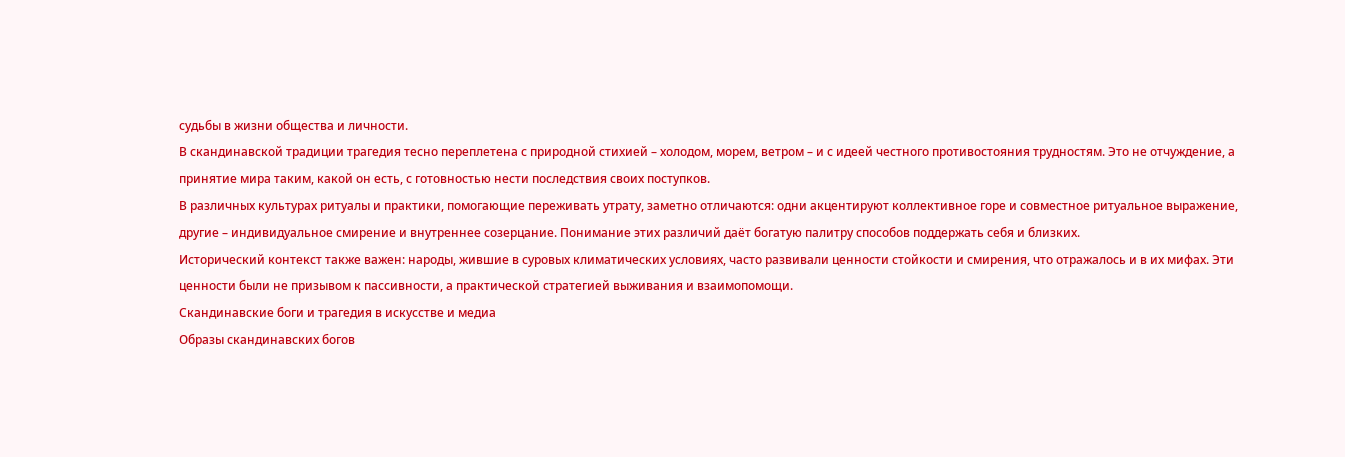судьбы в жизни общества и личности.
В скандинавской традиции трагедия тесно переплетена с природной стихией – холодом, морем, ветром – и с идеей честного противостояния трудностям. Это не отчуждение, а принятие мира таким, какой он есть, с готовностью нести последствия своих поступков.
В различных культурах ритуалы и практики, помогающие переживать утрату, заметно отличаются: одни акцентируют коллективное горе и совместное ритуальное выражение, другие – индивидуальное смирение и внутреннее созерцание. Понимание этих различий даёт богатую палитру способов поддержать себя и близких.
Исторический контекст также важен: народы, жившие в суровых климатических условиях, часто развивали ценности стойкости и смирения, что отражалось и в их мифах. Эти ценности были не призывом к пассивности, а практической стратегией выживания и взаимопомощи.
Скандинавские боги и трагедия в искусстве и медиа
Образы скандинавских богов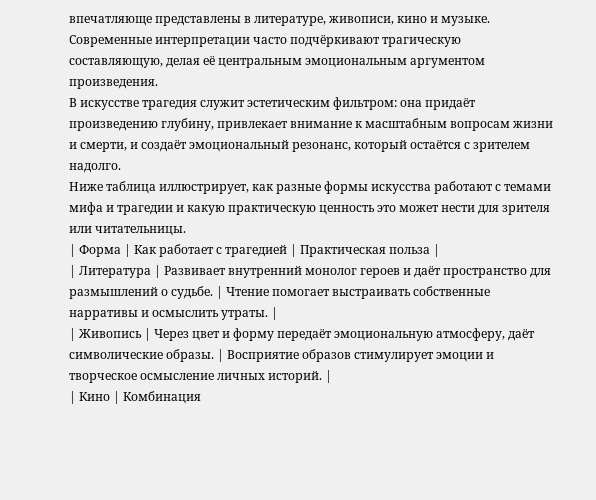впечатляюще представлены в литературе, живописи, кино и музыке. Современные интерпретации часто подчёркивают трагическую составляющую, делая её центральным эмоциональным аргументом произведения.
В искусстве трагедия служит эстетическим фильтром: она придаёт произведению глубину, привлекает внимание к масштабным вопросам жизни и смерти, и создаёт эмоциональный резонанс, который остаётся с зрителем надолго.
Ниже таблица иллюстрирует, как разные формы искусства работают с темами мифа и трагедии и какую практическую ценность это может нести для зрителя или читательницы.
| Форма | Как работает с трагедией | Практическая польза |
| Литература | Развивает внутренний монолог героев и даёт пространство для размышлений о судьбе. | Чтение помогает выстраивать собственные нарративы и осмыслить утраты. |
| Живопись | Через цвет и форму передаёт эмоциональную атмосферу, даёт символические образы. | Восприятие образов стимулирует эмоции и творческое осмысление личных историй. |
| Кино | Комбинация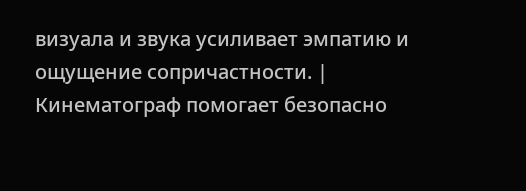визуала и звука усиливает эмпатию и ощущение сопричастности. | Кинематограф помогает безопасно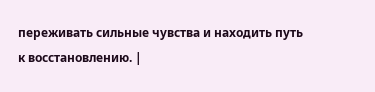переживать сильные чувства и находить путь к восстановлению. |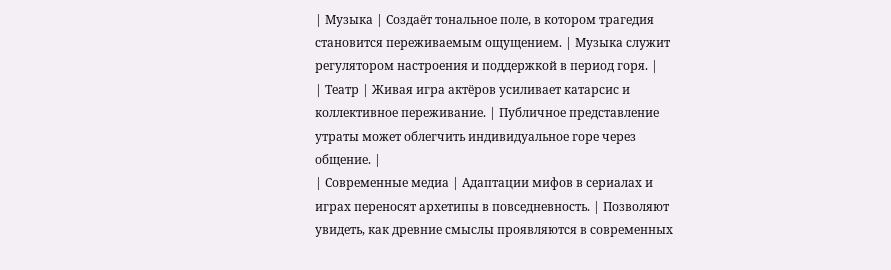| Музыка | Создаёт тональное поле, в котором трагедия становится переживаемым ощущением. | Музыка служит регулятором настроения и поддержкой в период горя. |
| Театр | Живая игра актёров усиливает катарсис и коллективное переживание. | Публичное представление утраты может облегчить индивидуальное горе через общение. |
| Современные медиа | Адаптации мифов в сериалах и играх переносят архетипы в повседневность. | Позволяют увидеть, как древние смыслы проявляются в современных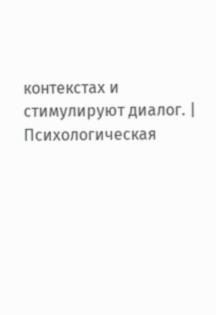контекстах и стимулируют диалог. |
Психологическая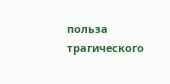польза трагического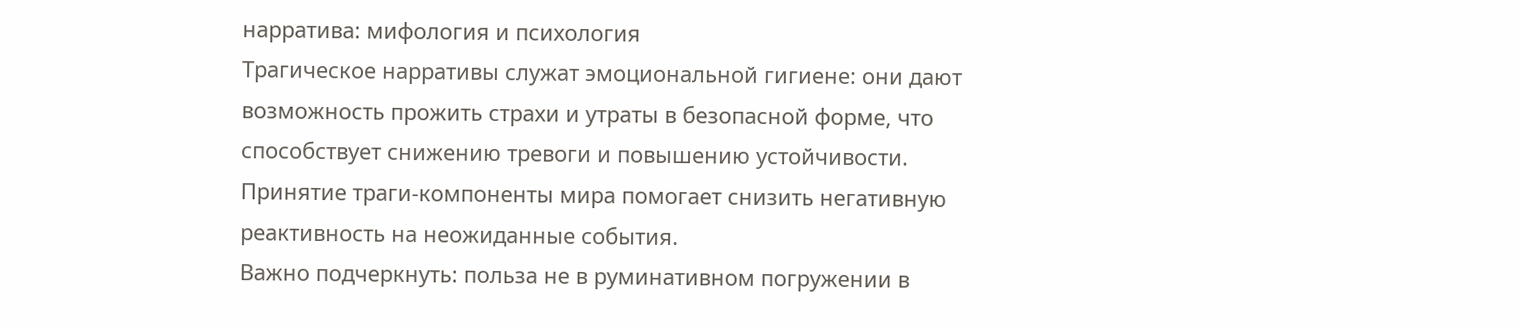нарратива: мифология и психология
Трагическое нарративы служат эмоциональной гигиене: они дают возможность прожить страхи и утраты в безопасной форме, что способствует снижению тревоги и повышению устойчивости. Принятие траги-компоненты мира помогает снизить негативную реактивность на неожиданные события.
Важно подчеркнуть: польза не в руминативном погружении в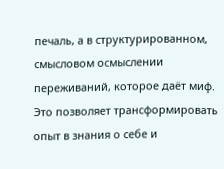печаль, а в структурированном, смысловом осмыслении переживаний, которое даёт миф. Это позволяет трансформировать опыт в знания о себе и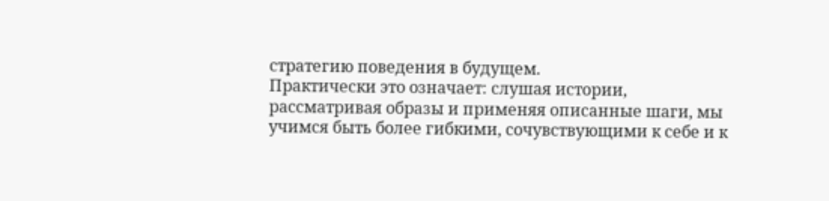стратегию поведения в будущем.
Практически это означает: слушая истории, рассматривая образы и применяя описанные шаги, мы учимся быть более гибкими, сочувствующими к себе и к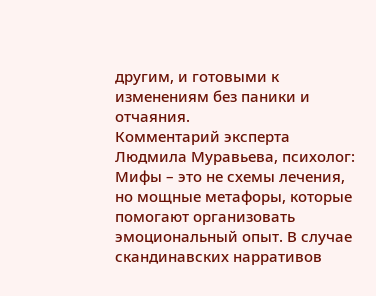другим, и готовыми к изменениям без паники и отчаяния.
Комментарий эксперта
Людмила Муравьева, психолог:
Мифы – это не схемы лечения, но мощные метафоры, которые помогают организовать эмоциональный опыт. В случае скандинавских нарративов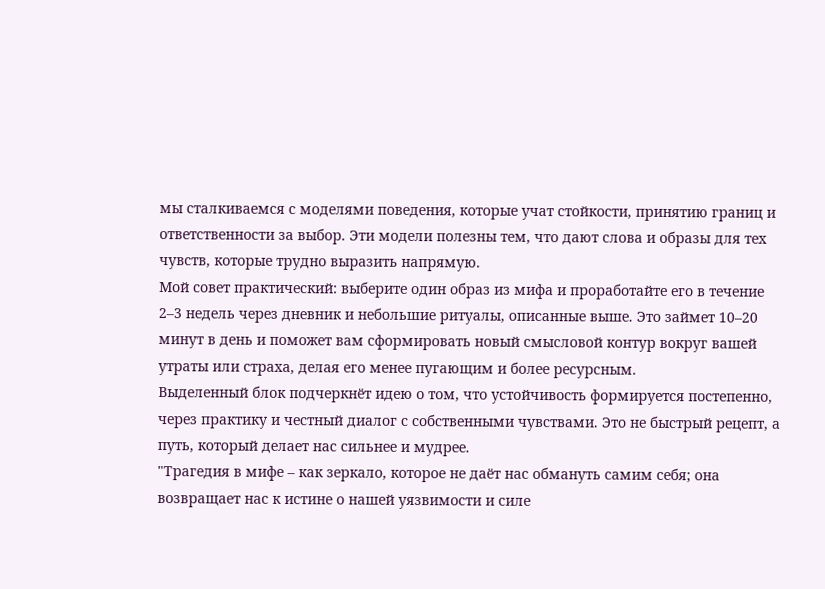мы сталкиваемся с моделями поведения, которые учат стойкости, принятию границ и ответственности за выбор. Эти модели полезны тем, что дают слова и образы для тех чувств, которые трудно выразить напрямую.
Мой совет практический: выберите один образ из мифа и проработайте его в течение 2–3 недель через дневник и небольшие ритуалы, описанные выше. Это займет 10–20 минут в день и поможет вам сформировать новый смысловой контур вокруг вашей утраты или страха, делая его менее пугающим и более ресурсным.
Выделенный блок подчеркнёт идею о том, что устойчивость формируется постепенно, через практику и честный диалог с собственными чувствами. Это не быстрый рецепт, а путь, который делает нас сильнее и мудрее.
"Трагедия в мифе – как зеркало, которое не даёт нас обмануть самим себя; она возвращает нас к истине о нашей уязвимости и силе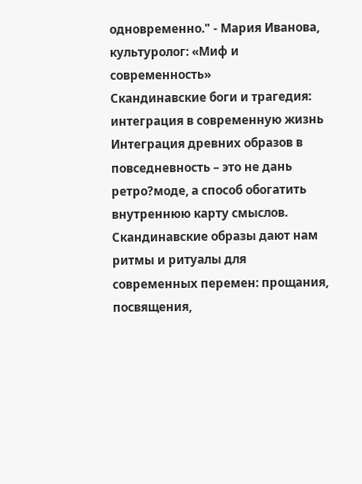одновременно." - Мария Иванова, культуролог: «Миф и современность»
Скандинавские боги и трагедия: интеграция в современную жизнь
Интеграция древних образов в повседневность – это не дань ретро?моде, а способ обогатить внутреннюю карту смыслов. Скандинавские образы дают нам ритмы и ритуалы для современных перемен: прощания, посвящения,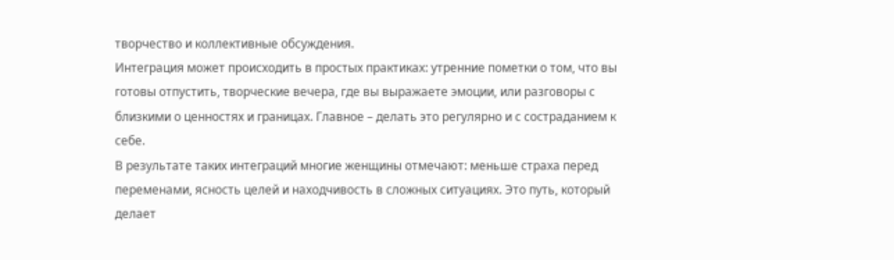творчество и коллективные обсуждения.
Интеграция может происходить в простых практиках: утренние пометки о том, что вы готовы отпустить, творческие вечера, где вы выражаете эмоции, или разговоры с близкими о ценностях и границах. Главное – делать это регулярно и с состраданием к себе.
В результате таких интеграций многие женщины отмечают: меньше страха перед переменами, ясность целей и находчивость в сложных ситуациях. Это путь, который делает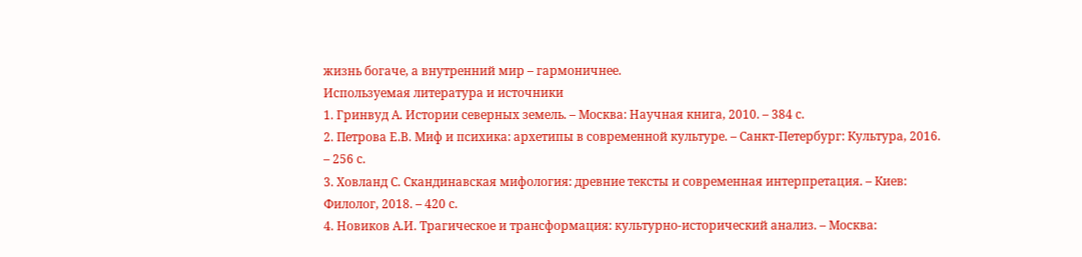жизнь богаче, а внутренний мир – гармоничнее.
Используемая литература и источники
1. Гринвуд А. Истории северных земель. – Москва: Научная книга, 2010. – 384 с.
2. Петрова Е.В. Миф и психика: архетипы в современной культуре. – Санкт-Петербург: Культура, 2016. – 256 с.
3. Ховланд С. Скандинавская мифология: древние тексты и современная интерпретация. – Киев: Филолог, 2018. – 420 с.
4. Новиков А.И. Трагическое и трансформация: культурно-исторический анализ. – Москва: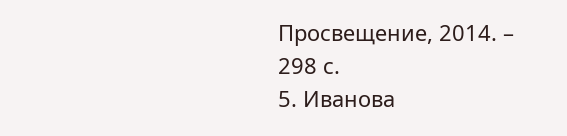Просвещение, 2014. – 298 с.
5. Иванова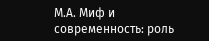М.А. Миф и современность: роль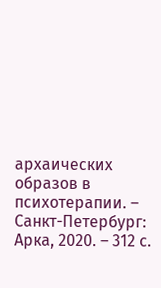архаических образов в психотерапии. – Санкт-Петербург: Арка, 2020. – 312 с.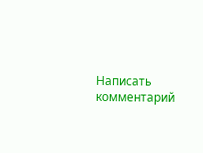Написать комментарий